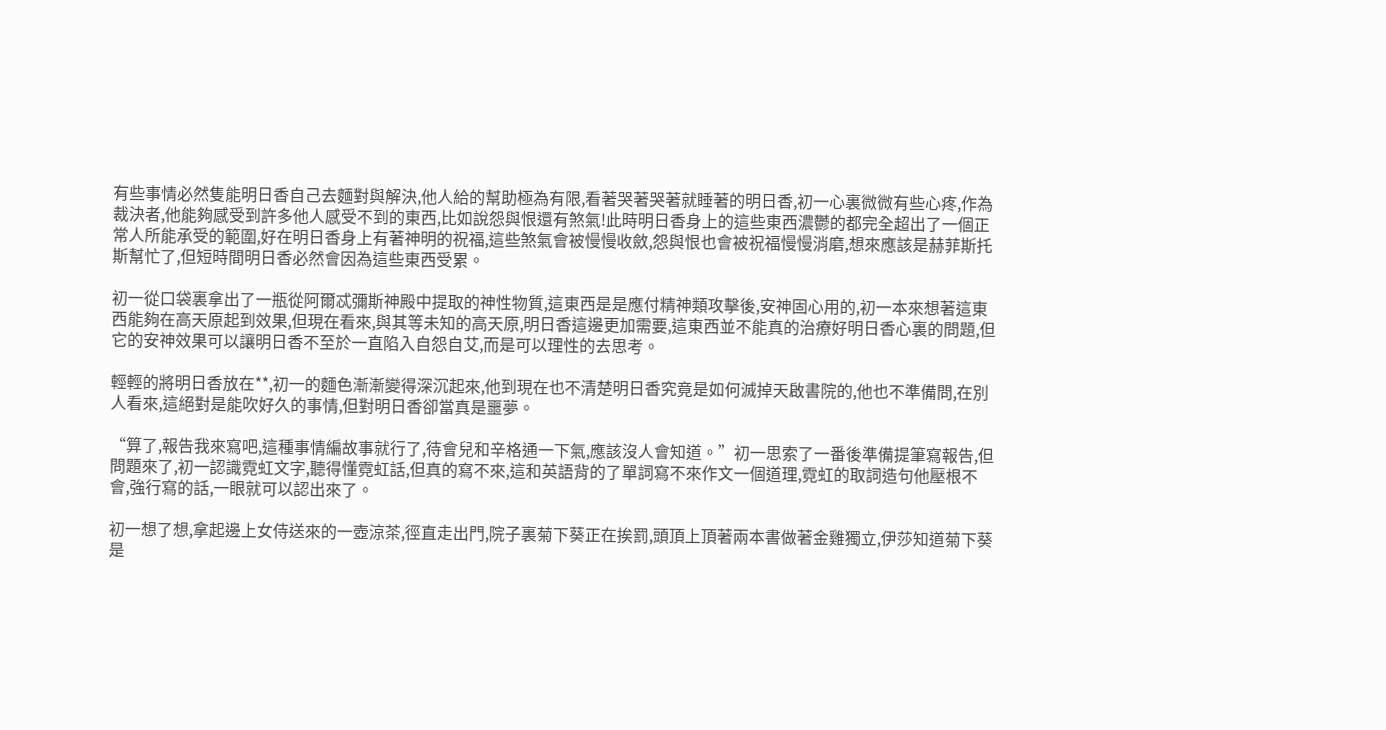有些事情必然隻能明日香自己去麵對與解決,他人給的幫助極為有限,看著哭著哭著就睡著的明日香,初一心裏微微有些心疼,作為裁決者,他能夠感受到許多他人感受不到的東西,比如說怨與恨還有煞氣!此時明日香身上的這些東西濃鬱的都完全超出了一個正常人所能承受的範圍,好在明日香身上有著神明的祝福,這些煞氣會被慢慢收斂,怨與恨也會被祝福慢慢消磨,想來應該是赫菲斯托斯幫忙了,但短時間明日香必然會因為這些東西受累。

初一從口袋裏拿出了一瓶從阿爾忒彌斯神殿中提取的神性物質,這東西是是應付精神類攻擊後,安神固心用的,初一本來想著這東西能夠在高天原起到效果,但現在看來,與其等未知的高天原,明日香這邊更加需要,這東西並不能真的治療好明日香心裏的問題,但它的安神效果可以讓明日香不至於一直陷入自怨自艾,而是可以理性的去思考。

輕輕的將明日香放在**,初一的麵色漸漸變得深沉起來,他到現在也不清楚明日香究竟是如何滅掉天啟書院的,他也不準備問,在別人看來,這絕對是能吹好久的事情,但對明日香卻當真是噩夢。

“算了,報告我來寫吧,這種事情編故事就行了,待會兒和辛格通一下氣,應該沒人會知道。”初一思索了一番後準備提筆寫報告,但問題來了,初一認識霓虹文字,聽得懂霓虹話,但真的寫不來,這和英語背的了單詞寫不來作文一個道理,霓虹的取詞造句他壓根不會,強行寫的話,一眼就可以認出來了。

初一想了想,拿起邊上女侍送來的一壺涼茶,徑直走出門,院子裏菊下葵正在挨罰,頭頂上頂著兩本書做著金雞獨立,伊莎知道菊下葵是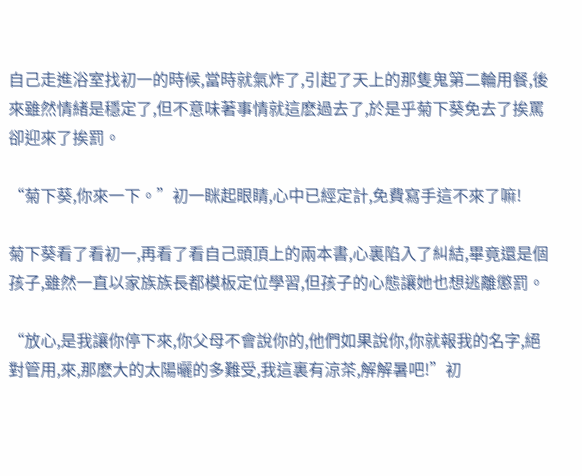自己走進浴室找初一的時候,當時就氣炸了,引起了天上的那隻鬼第二輪用餐,後來雖然情緒是穩定了,但不意味著事情就這麽過去了,於是乎菊下葵免去了挨罵卻迎來了挨罰。

“菊下葵,你來一下。”初一眯起眼睛,心中已經定計,免費寫手這不來了嘛!

菊下葵看了看初一,再看了看自己頭頂上的兩本書,心裏陷入了糾結,畢竟還是個孩子,雖然一直以家族族長都模板定位學習,但孩子的心態讓她也想逃離懲罰。

“放心,是我讓你停下來,你父母不會說你的,他們如果說你,你就報我的名字,絕對管用,來,那麽大的太陽曬的多難受,我這裏有涼茶,解解暑吧!”初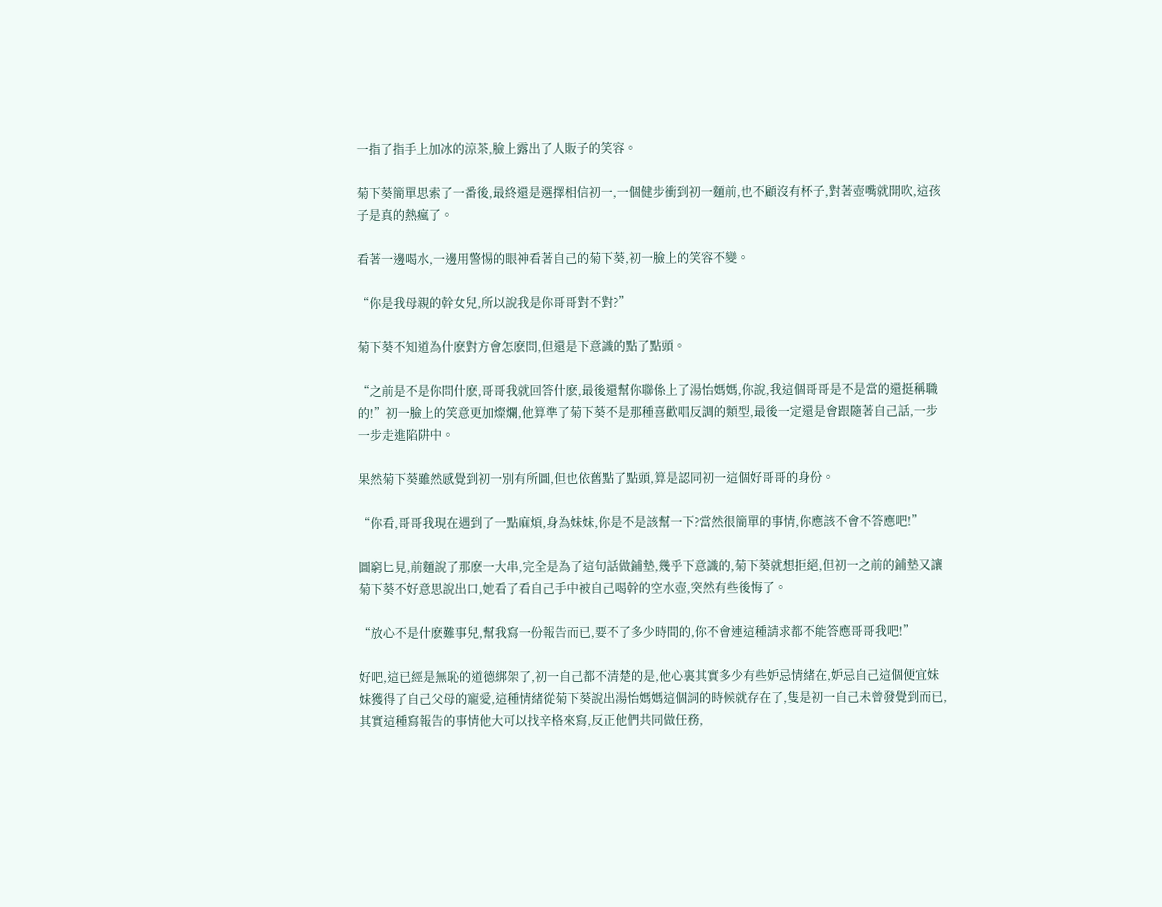一指了指手上加冰的涼茶,臉上露出了人販子的笑容。

菊下葵簡單思索了一番後,最終還是選擇相信初一,一個健步衝到初一麵前,也不顧沒有杯子,對著壺嘴就開吹,這孩子是真的熱瘋了。

看著一邊喝水,一邊用警惕的眼神看著自己的菊下葵,初一臉上的笑容不變。

“你是我母親的幹女兒,所以說我是你哥哥對不對?”

菊下葵不知道為什麽對方會怎麽問,但還是下意識的點了點頭。

“之前是不是你問什麽,哥哥我就回答什麽,最後還幫你聯係上了湯怡媽媽,你說,我這個哥哥是不是當的還挺稱職的!”初一臉上的笑意更加燦爛,他算準了菊下葵不是那種喜歡唱反調的類型,最後一定還是會跟隨著自己話,一步一步走進陷阱中。

果然菊下葵雖然感覺到初一別有所圖,但也依舊點了點頭,算是認同初一這個好哥哥的身份。

“你看,哥哥我現在遇到了一點麻煩,身為妹妹,你是不是該幫一下?當然很簡單的事情,你應該不會不答應吧!”

圖窮匕見,前麵說了那麽一大串,完全是為了這句話做鋪墊,幾乎下意識的,菊下葵就想拒絕,但初一之前的鋪墊又讓菊下葵不好意思說出口,她看了看自己手中被自己喝幹的空水壺,突然有些後悔了。

“放心不是什麽難事兒,幫我寫一份報告而已,要不了多少時間的,你不會連這種請求都不能答應哥哥我吧!”

好吧,這已經是無恥的道德綁架了,初一自己都不清楚的是,他心裏其實多少有些妒忌情緒在,妒忌自己這個便宜妹妹獲得了自己父母的寵愛,這種情緒從菊下葵說出湯怡媽媽這個詞的時候就存在了,隻是初一自己未曾發覺到而已,其實這種寫報告的事情他大可以找辛格來寫,反正他們共同做任務,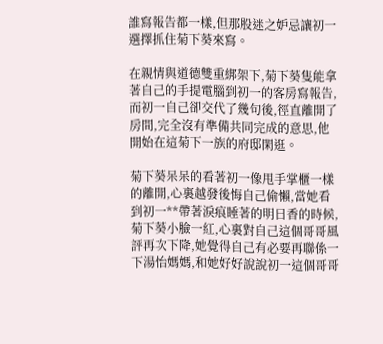誰寫報告都一樣,但那股迷之妒忌讓初一選擇抓住菊下葵來寫。

在親情與道德雙重綁架下,菊下葵隻能拿著自己的手提電腦到初一的客房寫報告,而初一自己卻交代了幾句後,徑直離開了房間,完全沒有準備共同完成的意思,他開始在這菊下一族的府邸閑逛。

菊下葵呆呆的看著初一像甩手掌櫃一樣的離開,心裏越發後悔自己偷懶,當她看到初一**帶著淚痕睡著的明日香的時候,菊下葵小臉一紅,心裏對自己這個哥哥風評再次下降,她覺得自己有必要再聯係一下湯怡媽媽,和她好好說說初一這個哥哥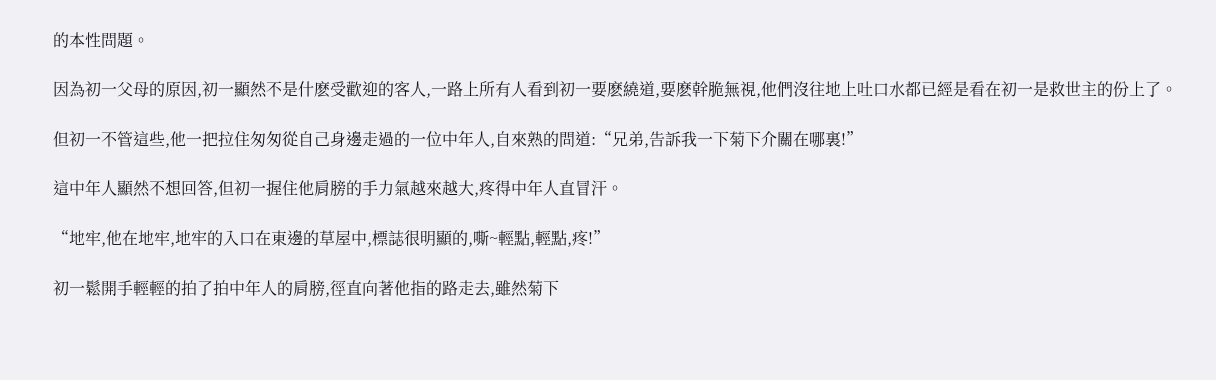的本性問題。

因為初一父母的原因,初一顯然不是什麽受歡迎的客人,一路上所有人看到初一要麽繞道,要麽幹脆無視,他們沒往地上吐口水都已經是看在初一是救世主的份上了。

但初一不管這些,他一把拉住匆匆從自己身邊走過的一位中年人,自來熟的問道:“兄弟,告訴我一下菊下介關在哪裏!”

這中年人顯然不想回答,但初一握住他肩膀的手力氣越來越大,疼得中年人直冒汗。

“地牢,他在地牢,地牢的入口在東邊的草屋中,標誌很明顯的,嘶~輕點,輕點,疼!”

初一鬆開手輕輕的拍了拍中年人的肩膀,徑直向著他指的路走去,雖然菊下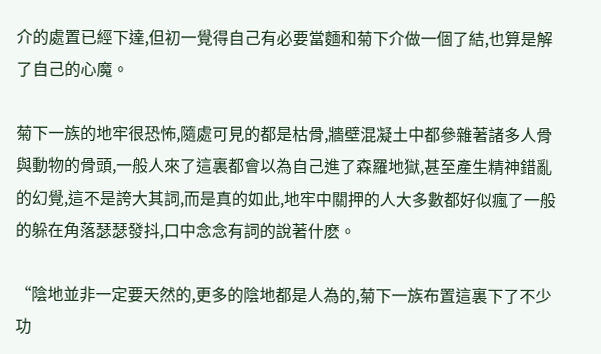介的處置已經下達,但初一覺得自己有必要當麵和菊下介做一個了結,也算是解了自己的心魔。

菊下一族的地牢很恐怖,隨處可見的都是枯骨,牆壁混凝土中都參雜著諸多人骨與動物的骨頭,一般人來了這裏都會以為自己進了森羅地獄,甚至產生精神錯亂的幻覺,這不是誇大其詞,而是真的如此,地牢中關押的人大多數都好似瘋了一般的躲在角落瑟瑟發抖,口中念念有詞的說著什麽。

“陰地並非一定要天然的,更多的陰地都是人為的,菊下一族布置這裏下了不少功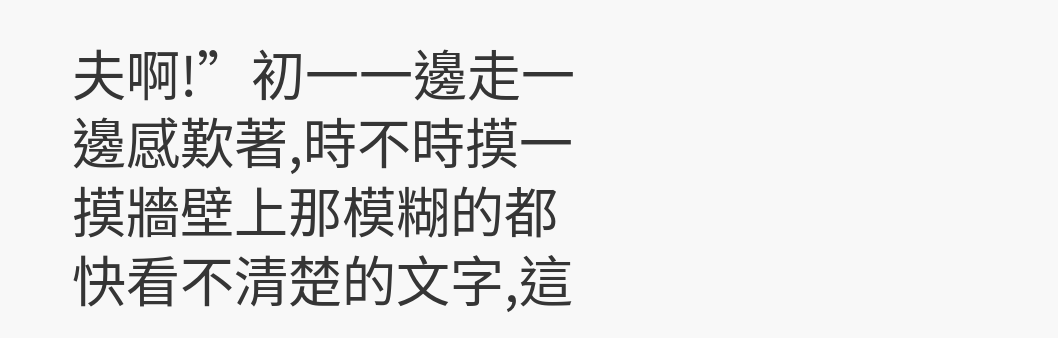夫啊!”初一一邊走一邊感歎著,時不時摸一摸牆壁上那模糊的都快看不清楚的文字,這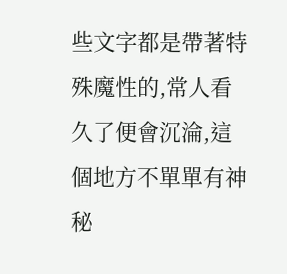些文字都是帶著特殊魔性的,常人看久了便會沉淪,這個地方不單單有神秘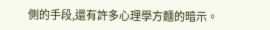側的手段,還有許多心理學方麵的暗示。